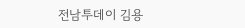전남투데이 김용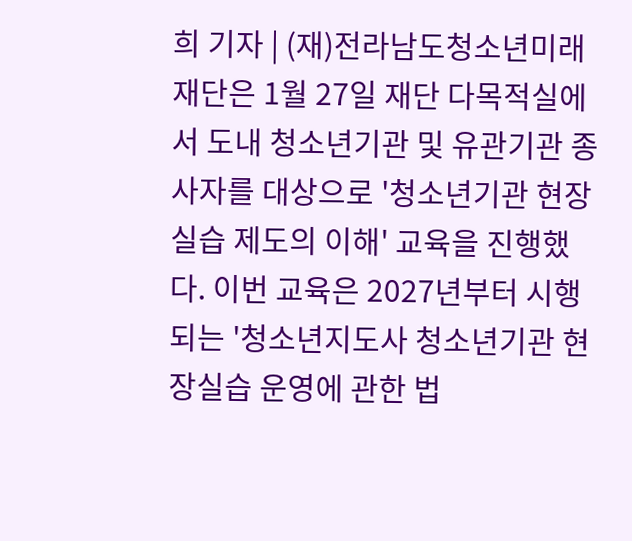희 기자 | (재)전라남도청소년미래재단은 1월 27일 재단 다목적실에서 도내 청소년기관 및 유관기관 종사자를 대상으로 '청소년기관 현장실습 제도의 이해' 교육을 진행했다. 이번 교육은 2027년부터 시행되는 '청소년지도사 청소년기관 현장실습 운영에 관한 법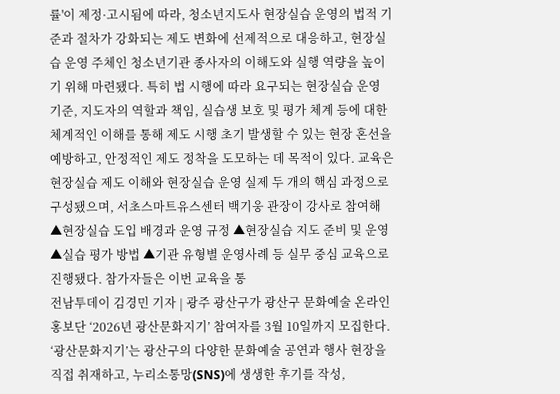률'이 제정·고시됨에 따라, 청소년지도사 현장실습 운영의 법적 기준과 절차가 강화되는 제도 변화에 선제적으로 대응하고, 현장실습 운영 주체인 청소년기관 종사자의 이해도와 실행 역량을 높이기 위해 마련됐다. 특히 법 시행에 따라 요구되는 현장실습 운영 기준, 지도자의 역할과 책임, 실습생 보호 및 평가 체계 등에 대한 체계적인 이해를 통해 제도 시행 초기 발생할 수 있는 현장 혼선을 예방하고, 안정적인 제도 정착을 도모하는 데 목적이 있다. 교육은 현장실습 제도 이해와 현장실습 운영 실제 두 개의 핵심 과정으로 구성됐으며, 서초스마트유스센터 백기웅 관장이 강사로 참여해 ▲현장실습 도입 배경과 운영 규정 ▲현장실습 지도 준비 및 운영 ▲실습 평가 방법 ▲기관 유형별 운영사례 등 실무 중심 교육으로 진행됐다. 참가자들은 이번 교육을 통
전남투데이 김경민 기자 | 광주 광산구가 광산구 문화예술 온라인 홍보단 ‘2026년 광산문화지기’ 참여자를 3월 10일까지 모집한다. ‘광산문화지기’는 광산구의 다양한 문화예술 공연과 행사 현장을 직접 취재하고, 누리소통망(SNS)에 생생한 후기를 작성,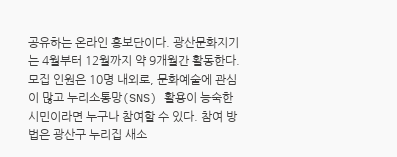공유하는 온라인 홍보단이다. 광산문화지기는 4월부터 12월까지 약 9개월간 활동한다. 모집 인원은 10명 내외로, 문화예술에 관심이 많고 누리소통망(SNS) 활용이 능숙한 시민이라면 누구나 참여할 수 있다. 참여 방법은 광산구 누리집 새소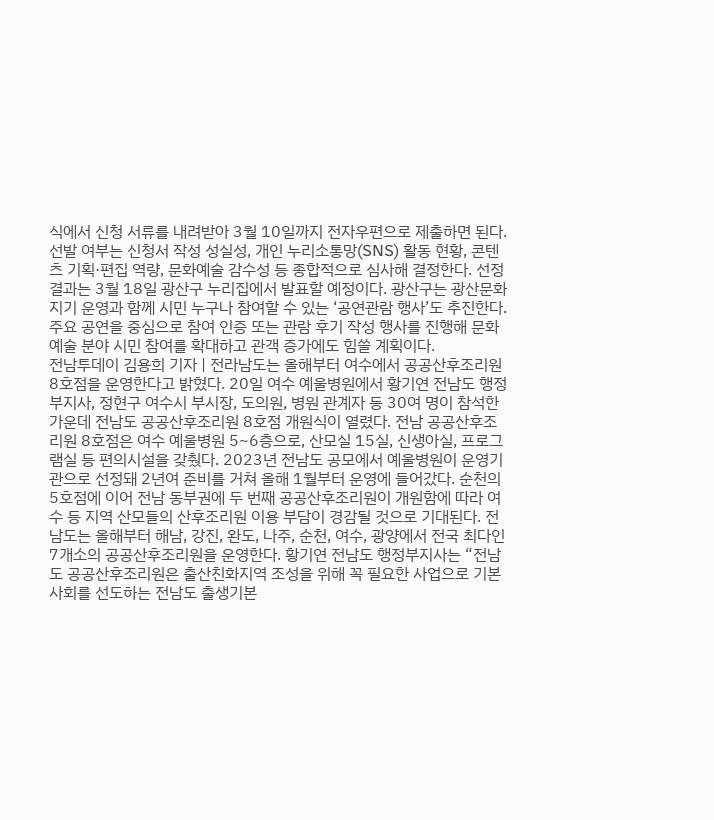식에서 신청 서류를 내려받아 3월 10일까지 전자우편으로 제출하면 된다. 선발 여부는 신청서 작성 성실성, 개인 누리소통망(SNS) 활동 현황, 콘텐츠 기획·편집 역량, 문화예술 감수성 등 종합적으로 심사해 결정한다. 선정 결과는 3월 18일 광산구 누리집에서 발표할 예정이다. 광산구는 광산문화지기 운영과 함께 시민 누구나 참여할 수 있는 ‘공연관람 행사’도 추진한다. 주요 공연을 중심으로 참여 인증 또는 관람 후기 작성 행사를 진행해 문화예술 분야 시민 참여를 확대하고 관객 증가에도 힘쓸 계획이다.
전남투데이 김용희 기자 | 전라남도는 올해부터 여수에서 공공산후조리원 8호점을 운영한다고 밝혔다. 20일 여수 예울병원에서 황기연 전남도 행정부지사, 정현구 여수시 부시장, 도의원, 병원 관계자 등 30여 명이 참석한 가운데 전남도 공공산후조리원 8호점 개원식이 열렸다. 전남 공공산후조리원 8호점은 여수 예울병원 5~6층으로, 산모실 15실, 신생아실, 프로그램실 등 편의시설을 갖췄다. 2023년 전남도 공모에서 예울병원이 운영기관으로 선정돼 2년여 준비를 거쳐 올해 1월부터 운영에 들어갔다. 순천의 5호점에 이어 전남 동부권에 두 번째 공공산후조리원이 개원함에 따라 여수 등 지역 산모들의 산후조리원 이용 부담이 경감될 것으로 기대된다. 전남도는 올해부터 해남, 강진, 완도, 나주, 순천, 여수, 광양에서 전국 최다인 7개소의 공공산후조리원을 운영한다. 황기연 전남도 행정부지사는 “전남도 공공산후조리원은 출산친화지역 조성을 위해 꼭 필요한 사업으로 기본사회를 선도하는 전남도 출생기본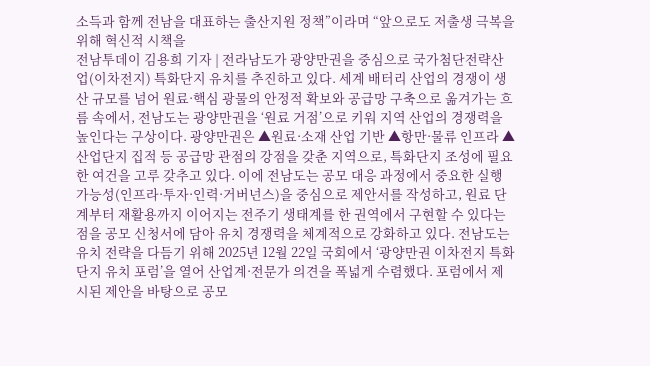소득과 함께 전남을 대표하는 출산지원 정책”이라며 “앞으로도 저출생 극복을 위해 혁신적 시책을
전남투데이 김용희 기자 | 전라남도가 광양만권을 중심으로 국가첨단전략산업(이차전지) 특화단지 유치를 추진하고 있다. 세계 배터리 산업의 경쟁이 생산 규모를 넘어 원료·핵심 광물의 안정적 확보와 공급망 구축으로 옮겨가는 흐름 속에서, 전남도는 광양만권을 ‘원료 거점’으로 키워 지역 산업의 경쟁력을 높인다는 구상이다. 광양만권은 ▲원료·소재 산업 기반 ▲항만·물류 인프라 ▲산업단지 집적 등 공급망 관점의 강점을 갖춘 지역으로, 특화단지 조성에 필요한 여건을 고루 갖추고 있다. 이에 전남도는 공모 대응 과정에서 중요한 실행가능성(인프라·투자·인력·거버넌스)을 중심으로 제안서를 작성하고, 원료 단계부터 재활용까지 이어지는 전주기 생태계를 한 권역에서 구현할 수 있다는 점을 공모 신청서에 담아 유치 경쟁력을 체계적으로 강화하고 있다. 전남도는 유치 전략을 다듬기 위해 2025년 12월 22일 국회에서 ‘광양만권 이차전지 특화단지 유치 포럼’을 열어 산업계·전문가 의견을 폭넓게 수렴했다. 포럼에서 제시된 제안을 바탕으로 공모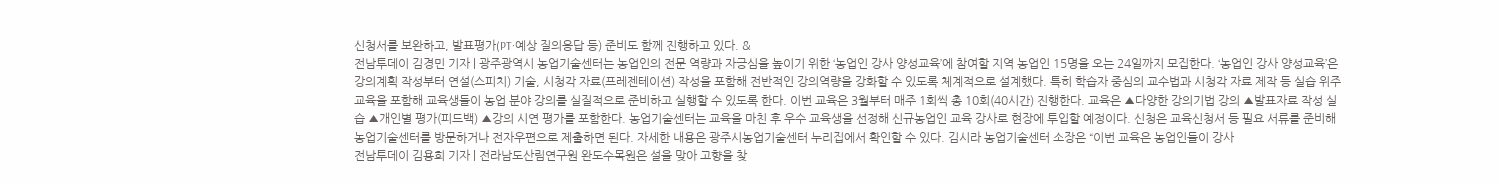신청서를 보완하고, 발표평가(PT·예상 질의응답 등) 준비도 함께 진행하고 있다. &
전남투데이 김경민 기자 | 광주광역시 농업기술센터는 농업인의 전문 역량과 자긍심을 높이기 위한 ‘농업인 강사 양성교육’에 참여할 지역 농업인 15명을 오는 24일까지 모집한다. ‘농업인 강사 양성교육’은 강의계획 작성부터 연설(스피치) 기술, 시청각 자료(프레젠테이션) 작성을 포함해 전반적인 강의역량을 강화할 수 있도록 체계적으로 설계했다. 특히 학습자 중심의 교수법과 시청각 자료 제작 등 실습 위주 교육을 포함해 교육생들이 농업 분야 강의를 실질적으로 준비하고 실행할 수 있도록 한다. 이번 교육은 3월부터 매주 1회씩 총 10회(40시간) 진행한다. 교육은 ▲다양한 강의기법 강의 ▲발표자료 작성 실습 ▲개인별 평가(피드백) ▲강의 시연 평가를 포함한다. 농업기술센터는 교육을 마친 후 우수 교육생을 선정해 신규농업인 교육 강사로 현장에 투입할 예정이다. 신청은 교육신청서 등 필요 서류를 준비해 농업기술센터를 방문하거나 전자우편으로 제출하면 된다. 자세한 내용은 광주시농업기술센터 누리집에서 확인할 수 있다. 김시라 농업기술센터 소장은 “이번 교육은 농업인들이 강사
전남투데이 김용희 기자 | 전라남도산림연구원 완도수목원은 설을 맞아 고향을 찾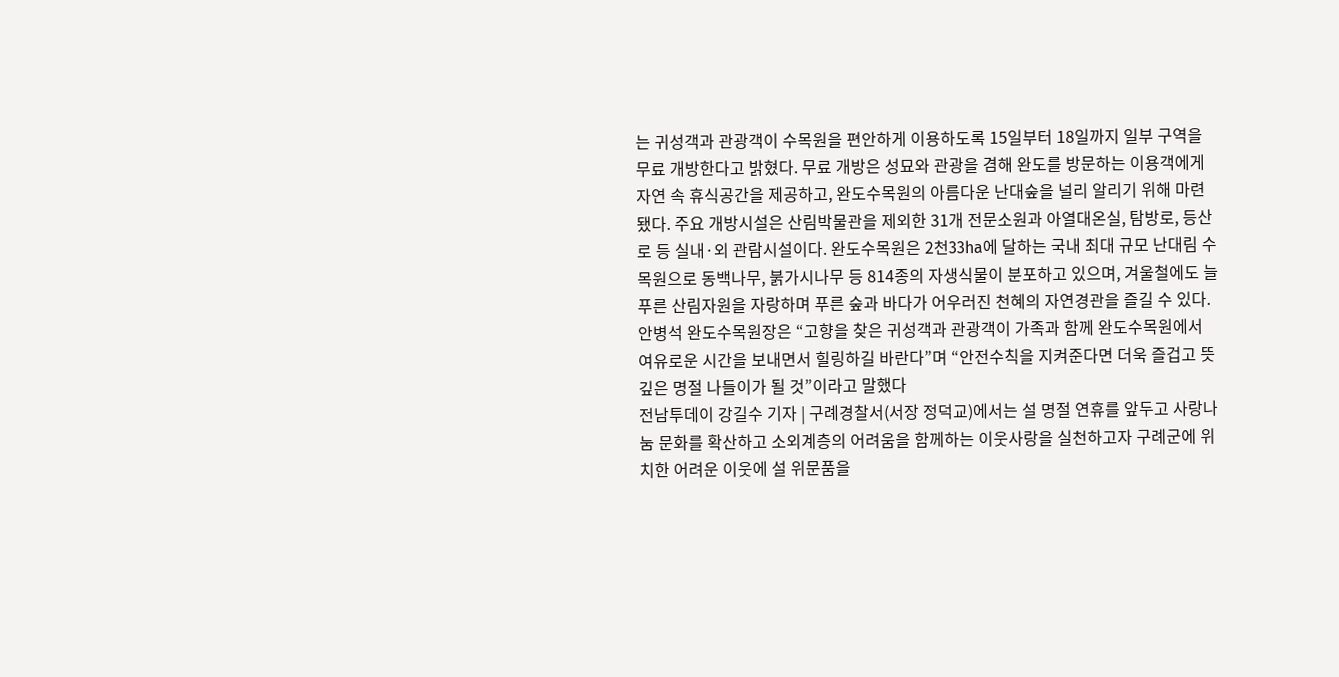는 귀성객과 관광객이 수목원을 편안하게 이용하도록 15일부터 18일까지 일부 구역을 무료 개방한다고 밝혔다. 무료 개방은 성묘와 관광을 겸해 완도를 방문하는 이용객에게 자연 속 휴식공간을 제공하고, 완도수목원의 아름다운 난대숲을 널리 알리기 위해 마련됐다. 주요 개방시설은 산림박물관을 제외한 31개 전문소원과 아열대온실, 탐방로, 등산로 등 실내·외 관람시설이다. 완도수목원은 2천33ha에 달하는 국내 최대 규모 난대림 수목원으로 동백나무, 붉가시나무 등 814종의 자생식물이 분포하고 있으며, 겨울철에도 늘푸른 산림자원을 자랑하며 푸른 숲과 바다가 어우러진 천혜의 자연경관을 즐길 수 있다. 안병석 완도수목원장은 “고향을 찾은 귀성객과 관광객이 가족과 함께 완도수목원에서 여유로운 시간을 보내면서 힐링하길 바란다”며 “안전수칙을 지켜준다면 더욱 즐겁고 뜻깊은 명절 나들이가 될 것”이라고 말했다
전남투데이 강길수 기자 | 구례경찰서(서장 정덕교)에서는 설 명절 연휴를 앞두고 사랑나눔 문화를 확산하고 소외계층의 어려움을 함께하는 이웃사랑을 실천하고자 구례군에 위치한 어려운 이웃에 설 위문품을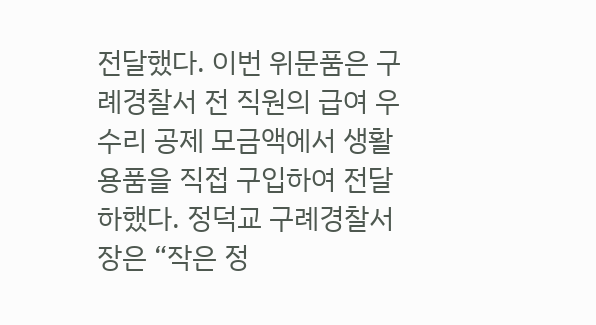전달했다. 이번 위문품은 구례경찰서 전 직원의 급여 우수리 공제 모금액에서 생활용품을 직접 구입하여 전달하했다. 정덕교 구례경찰서장은 “작은 정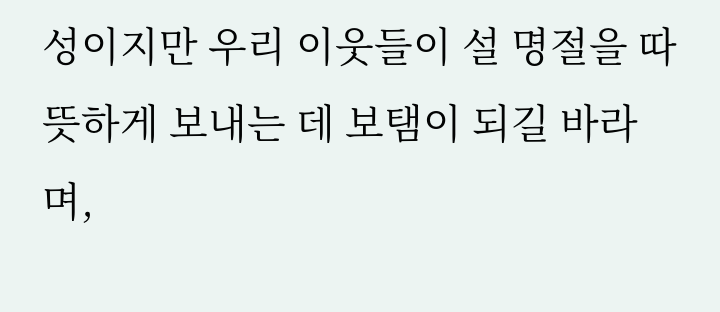성이지만 우리 이웃들이 설 명절을 따뜻하게 보내는 데 보탬이 되길 바라며,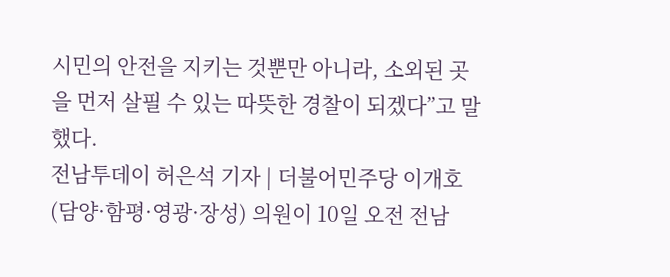시민의 안전을 지키는 것뿐만 아니라, 소외된 곳을 먼저 살필 수 있는 따뜻한 경찰이 되겠다”고 말했다.
전남투데이 허은석 기자 | 더불어민주당 이개호(담양·함평·영광·장성) 의원이 10일 오전 전남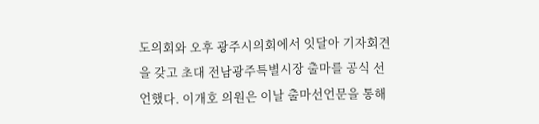도의회와 오후 광주시의회에서 잇달아 기자회견을 갖고 초대 전남광주특별시장 출마를 공식 선언했다. 이개호 의원은 이날 출마선언문을 통해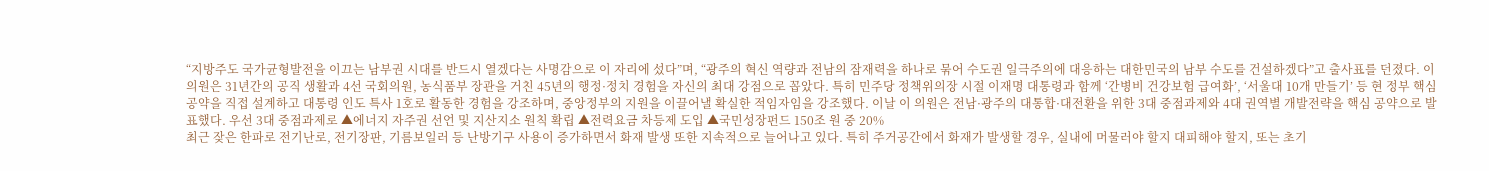“지방주도 국가균형발전을 이끄는 남부권 시대를 반드시 열겠다는 사명감으로 이 자리에 섰다”며, “광주의 혁신 역량과 전남의 잠재력을 하나로 묶어 수도권 일극주의에 대응하는 대한민국의 남부 수도를 건설하겠다”고 출사표를 던졌다. 이 의원은 31년간의 공직 생활과 4선 국회의원, 농식품부 장관을 거친 45년의 행정·정치 경험을 자신의 최대 강점으로 꼽았다. 특히 민주당 정책위의장 시절 이재명 대통령과 함께 ‘간병비 건강보험 급여화’, ‘서울대 10개 만들기’ 등 현 정부 핵심 공약을 직접 설계하고 대통령 인도 특사 1호로 활동한 경험을 강조하며, 중앙정부의 지원을 이끌어낼 확실한 적임자임을 강조했다. 이날 이 의원은 전남·광주의 대통합·대전환을 위한 3대 중점과제와 4대 권역별 개발전략을 핵심 공약으로 발표했다. 우선 3대 중점과제로 ▲에너지 자주권 선언 및 지산지소 원칙 확립 ▲전력요금 차등제 도입 ▲국민성장펀드 150조 원 중 20%
최근 잦은 한파로 전기난로, 전기장판, 기름보일러 등 난방기구 사용이 증가하면서 화재 발생 또한 지속적으로 늘어나고 있다. 특히 주거공간에서 화재가 발생할 경우, 실내에 머물러야 할지 대피해야 할지, 또는 초기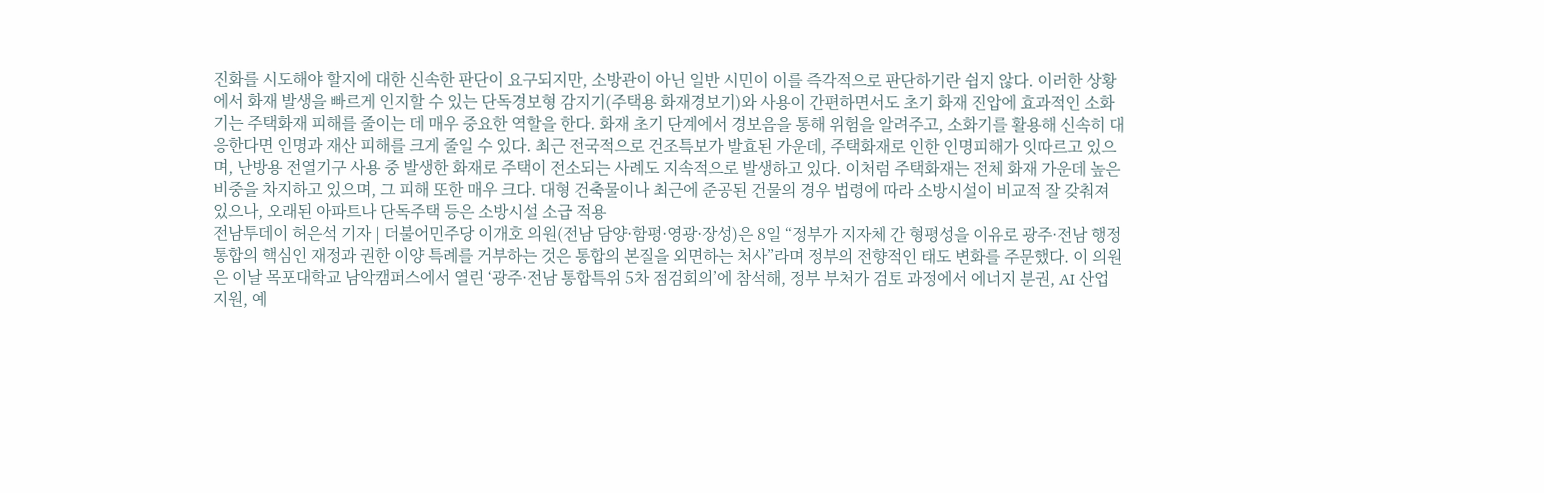진화를 시도해야 할지에 대한 신속한 판단이 요구되지만, 소방관이 아닌 일반 시민이 이를 즉각적으로 판단하기란 쉽지 않다. 이러한 상황에서 화재 발생을 빠르게 인지할 수 있는 단독경보형 감지기(주택용 화재경보기)와 사용이 간편하면서도 초기 화재 진압에 효과적인 소화기는 주택화재 피해를 줄이는 데 매우 중요한 역할을 한다. 화재 초기 단계에서 경보음을 통해 위험을 알려주고, 소화기를 활용해 신속히 대응한다면 인명과 재산 피해를 크게 줄일 수 있다. 최근 전국적으로 건조특보가 발효된 가운데, 주택화재로 인한 인명피해가 잇따르고 있으며, 난방용 전열기구 사용 중 발생한 화재로 주택이 전소되는 사례도 지속적으로 발생하고 있다. 이처럼 주택화재는 전체 화재 가운데 높은 비중을 차지하고 있으며, 그 피해 또한 매우 크다. 대형 건축물이나 최근에 준공된 건물의 경우 법령에 따라 소방시설이 비교적 잘 갖춰져 있으나, 오래된 아파트나 단독주택 등은 소방시설 소급 적용
전남투데이 허은석 기자 | 더불어민주당 이개호 의원(전남 담양·함평·영광·장성)은 8일 “정부가 지자체 간 형평성을 이유로 광주·전남 행정통합의 핵심인 재정과 권한 이양 특례를 거부하는 것은 통합의 본질을 외면하는 처사”라며 정부의 전향적인 태도 변화를 주문했다. 이 의원은 이날 목포대학교 남악캠퍼스에서 열린 ‘광주·전남 통합특위 5차 점검회의’에 참석해, 정부 부처가 검토 과정에서 에너지 분권, AI 산업 지원, 예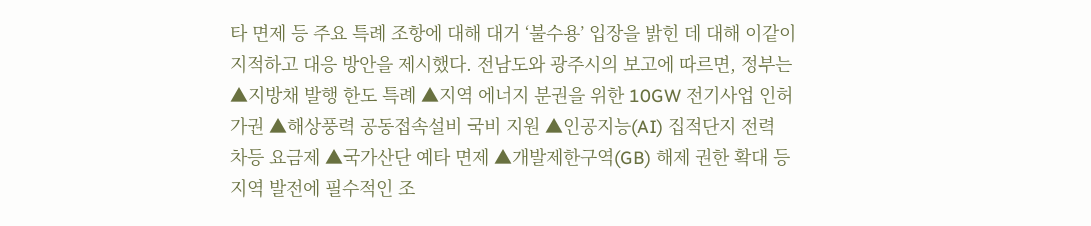타 면제 등 주요 특례 조항에 대해 대거 ‘불수용’ 입장을 밝힌 데 대해 이같이 지적하고 대응 방안을 제시했다. 전남도와 광주시의 보고에 따르면, 정부는 ▲지방채 발행 한도 특례 ▲지역 에너지 분권을 위한 10GW 전기사업 인허가권 ▲해상풍력 공동접속설비 국비 지원 ▲인공지능(AI) 집적단지 전력 차등 요금제 ▲국가산단 예타 면제 ▲개발제한구역(GB) 해제 권한 확대 등 지역 발전에 필수적인 조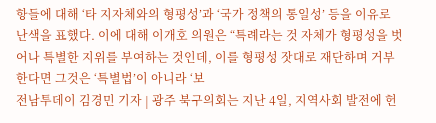항들에 대해 ‘타 지자체와의 형평성’과 ‘국가 정책의 통일성’ 등을 이유로 난색을 표했다. 이에 대해 이개호 의원은 “특례라는 것 자체가 형평성을 벗어나 특별한 지위를 부여하는 것인데, 이를 형평성 잣대로 재단하며 거부한다면 그것은 ‘특별법’이 아니라 ‘보
전남투데이 김경민 기자 | 광주 북구의회는 지난 4일, 지역사회 발전에 헌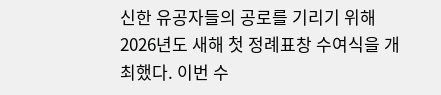신한 유공자들의 공로를 기리기 위해 2026년도 새해 첫 정례표창 수여식을 개최했다. 이번 수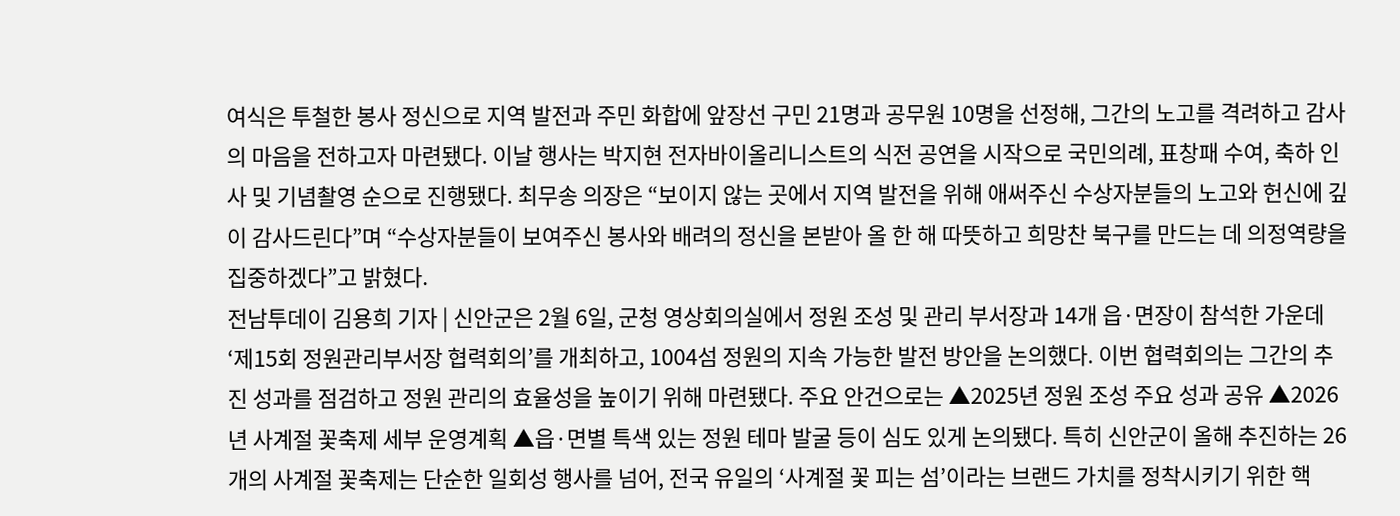여식은 투철한 봉사 정신으로 지역 발전과 주민 화합에 앞장선 구민 21명과 공무원 10명을 선정해, 그간의 노고를 격려하고 감사의 마음을 전하고자 마련됐다. 이날 행사는 박지현 전자바이올리니스트의 식전 공연을 시작으로 국민의례, 표창패 수여, 축하 인사 및 기념촬영 순으로 진행됐다. 최무송 의장은 “보이지 않는 곳에서 지역 발전을 위해 애써주신 수상자분들의 노고와 헌신에 깊이 감사드린다”며 “수상자분들이 보여주신 봉사와 배려의 정신을 본받아 올 한 해 따뜻하고 희망찬 북구를 만드는 데 의정역량을 집중하겠다”고 밝혔다.
전남투데이 김용희 기자 | 신안군은 2월 6일, 군청 영상회의실에서 정원 조성 및 관리 부서장과 14개 읍·면장이 참석한 가운데 ‘제15회 정원관리부서장 협력회의’를 개최하고, 1004섬 정원의 지속 가능한 발전 방안을 논의했다. 이번 협력회의는 그간의 추진 성과를 점검하고 정원 관리의 효율성을 높이기 위해 마련됐다. 주요 안건으로는 ▲2025년 정원 조성 주요 성과 공유 ▲2026년 사계절 꽃축제 세부 운영계획 ▲읍·면별 특색 있는 정원 테마 발굴 등이 심도 있게 논의됐다. 특히 신안군이 올해 추진하는 26개의 사계절 꽃축제는 단순한 일회성 행사를 넘어, 전국 유일의 ‘사계절 꽃 피는 섬’이라는 브랜드 가치를 정착시키기 위한 핵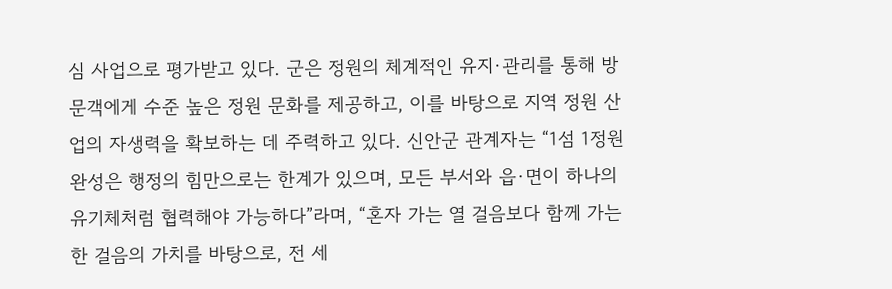심 사업으로 평가받고 있다. 군은 정원의 체계적인 유지·관리를 통해 방문객에게 수준 높은 정원 문화를 제공하고, 이를 바탕으로 지역 정원 산업의 자생력을 확보하는 데 주력하고 있다. 신안군 관계자는 “1섬 1정원 완성은 행정의 힘만으로는 한계가 있으며, 모든 부서와 읍·면이 하나의 유기체처럼 협력해야 가능하다”라며, “혼자 가는 열 걸음보다 함께 가는 한 걸음의 가치를 바탕으로, 전 세